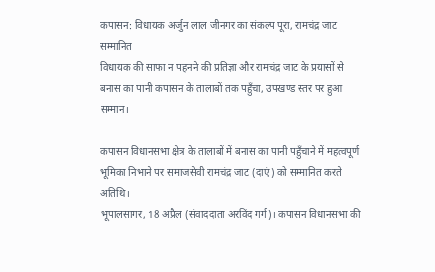कपासन: विधायक अर्जुन लाल जीनगर का संकल्प पूरा, रामचंद्र जाट सम्मानित
विधायक की साफा न पहनने की प्रतिज्ञा और रामचंद्र जाट के प्रयासों से बनास का पानी कपासन के तालाबों तक पहुँचा, उपखण्ड स्तर पर हुआ सम्मान।

कपासन विधानसभा क्षेत्र के तालाबों में बनास का पानी पहुँचाने में महत्वपूर्ण भूमिका निभाने पर समाजसेवी रामचंद्र जाट (दाएं) को सम्मानित करते अतिथि।
भूपालसागर, 18 अप्रैल (संवाददाता अरविंद गर्ग)। कपासन विधानसभा की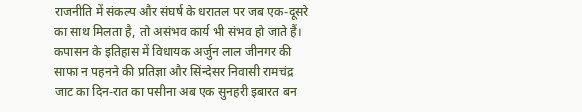राजनीति में संकल्प और संघर्ष के धरातल पर जब एक-दूसरे का साथ मिलता है, तो असंभव कार्य भी संभव हो जाते हैं। कपासन के इतिहास में विधायक अर्जुन लाल जीनगर की साफा न पहनने की प्रतिज्ञा और सिंन्देसर निवासी रामचंद्र जाट का दिन-रात का पसीना अब एक सुनहरी इबारत बन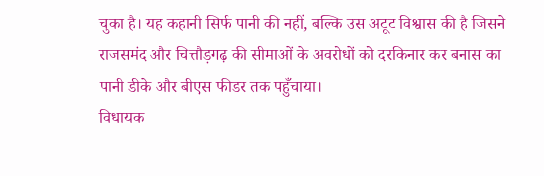चुका है। यह कहानी सिर्फ पानी की नहीं, बल्कि उस अटूट विश्वास की है जिसने राजसमंद और चित्तौड़गढ़ की सीमाओं के अवरोधों को दरकिनार कर बनास का पानी डीके और बीएस फीडर तक पहुँचाया।
विधायक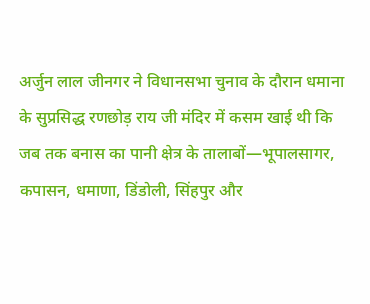अर्जुन लाल जीनगर ने विधानसभा चुनाव के दौरान धमाना के सुप्रसिद्ध रणछोड़ राय जी मंदिर में कसम खाई थी कि जब तक बनास का पानी क्षेत्र के तालाबों—भूपालसागर, कपासन, धमाणा, डिंडोली, सिंहपुर और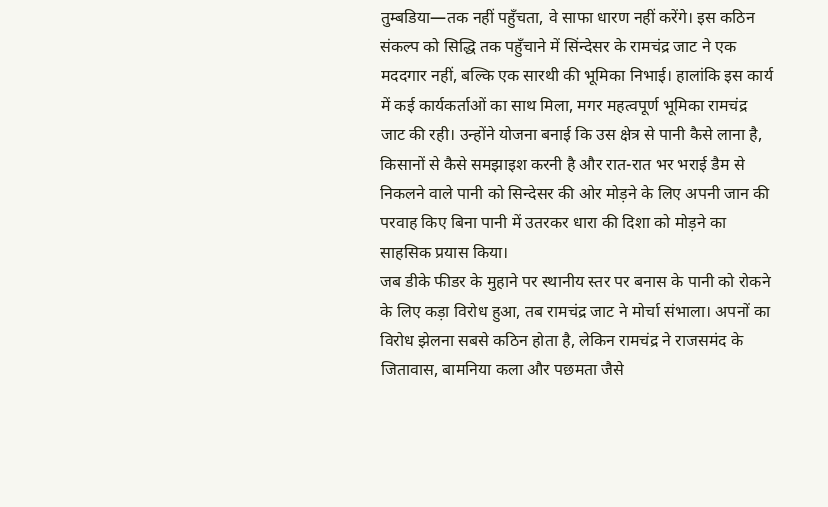तुम्बडिया—तक नहीं पहुँचता, वे साफा धारण नहीं करेंगे। इस कठिन संकल्प को सिद्धि तक पहुँचाने में सिंन्देसर के रामचंद्र जाट ने एक मददगार नहीं, बल्कि एक सारथी की भूमिका निभाई। हालांकि इस कार्य में कई कार्यकर्ताओं का साथ मिला, मगर महत्वपूर्ण भूमिका रामचंद्र जाट की रही। उन्होंने योजना बनाई कि उस क्षेत्र से पानी कैसे लाना है, किसानों से कैसे समझाइश करनी है और रात-रात भर भराई डैम से निकलने वाले पानी को सिन्देसर की ओर मोड़ने के लिए अपनी जान की परवाह किए बिना पानी में उतरकर धारा की दिशा को मोड़ने का साहसिक प्रयास किया।
जब डीके फीडर के मुहाने पर स्थानीय स्तर पर बनास के पानी को रोकने के लिए कड़ा विरोध हुआ, तब रामचंद्र जाट ने मोर्चा संभाला। अपनों का विरोध झेलना सबसे कठिन होता है, लेकिन रामचंद्र ने राजसमंद के जितावास, बामनिया कला और पछमता जैसे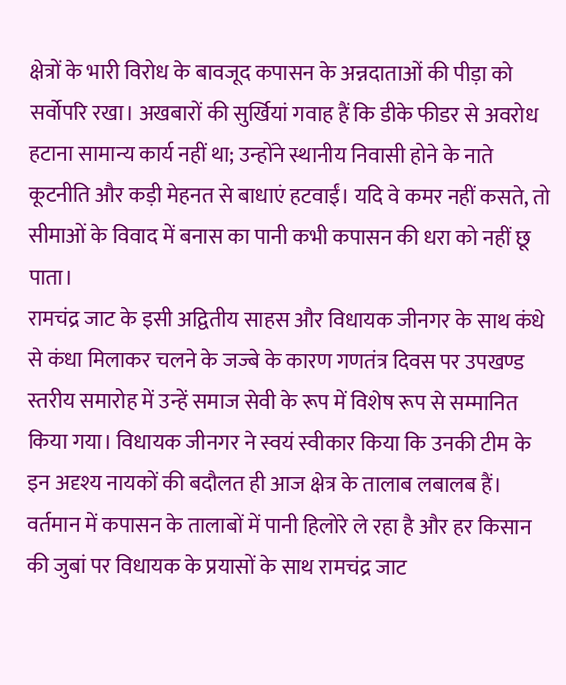क्षेत्रों के भारी विरोध के बावजूद कपासन के अन्नदाताओं की पीड़ा को सर्वोपरि रखा। अखबारों की सुर्खियां गवाह हैं कि डीके फीडर से अवरोध हटाना सामान्य कार्य नहीं था; उन्होंने स्थानीय निवासी होने के नाते कूटनीति और कड़ी मेहनत से बाधाएं हटवाईं। यदि वे कमर नहीं कसते, तो सीमाओं के विवाद में बनास का पानी कभी कपासन की धरा को नहीं छू पाता।
रामचंद्र जाट के इसी अद्वितीय साहस और विधायक जीनगर के साथ कंधे से कंधा मिलाकर चलने के जज्बे के कारण गणतंत्र दिवस पर उपखण्ड स्तरीय समारोह में उन्हें समाज सेवी के रूप में विशेष रूप से सम्मानित किया गया। विधायक जीनगर ने स्वयं स्वीकार किया कि उनकी टीम के इन अदृश्य नायकों की बदौलत ही आज क्षेत्र के तालाब लबालब हैं। वर्तमान में कपासन के तालाबों में पानी हिलोरे ले रहा है और हर किसान की जुबां पर विधायक के प्रयासों के साथ रामचंद्र जाट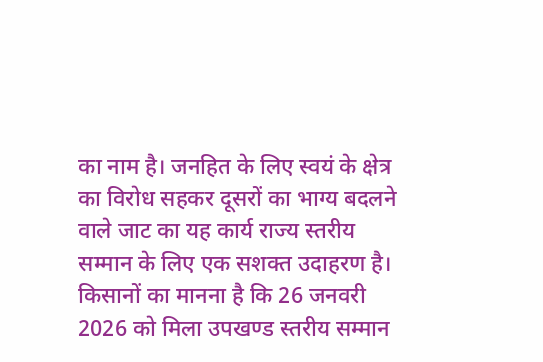का नाम है। जनहित के लिए स्वयं के क्षेत्र का विरोध सहकर दूसरों का भाग्य बदलने वाले जाट का यह कार्य राज्य स्तरीय सम्मान के लिए एक सशक्त उदाहरण है। किसानों का मानना है कि 26 जनवरी 2026 को मिला उपखण्ड स्तरीय सम्मान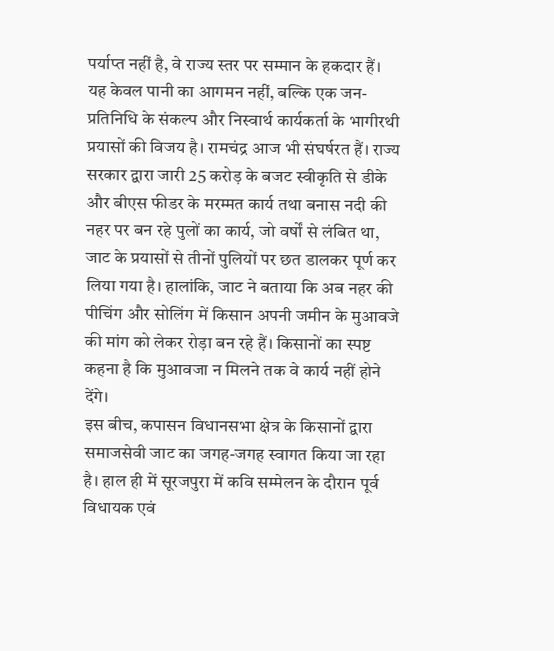पर्याप्त नहीं है, वे राज्य स्तर पर सम्मान के हकदार हैं।
यह केवल पानी का आगमन नहीं, बल्कि एक जन-प्रतिनिधि के संकल्प और निस्वार्थ कार्यकर्ता के भागीरथी प्रयासों की विजय है। रामचंद्र आज भी संघर्षरत हैं। राज्य सरकार द्वारा जारी 25 करोड़ के बजट स्वीकृति से डीके और बीएस फीडर के मरम्मत कार्य तथा बनास नदी की नहर पर बन रहे पुलों का कार्य, जो वर्षों से लंबित था, जाट के प्रयासों से तीनों पुलियों पर छत डालकर पूर्ण कर लिया गया है। हालांकि, जाट ने बताया कि अब नहर की पीचिंग और सोलिंग में किसान अपनी जमीन के मुआवजे की मांग को लेकर रोड़ा बन रहे हैं। किसानों का स्पष्ट कहना है कि मुआवजा न मिलने तक वे कार्य नहीं होने देंगे।
इस बीच, कपासन विधानसभा क्षेत्र के किसानों द्वारा समाजसेवी जाट का जगह-जगह स्वागत किया जा रहा है। हाल ही में सूरजपुरा में कवि सम्मेलन के दौरान पूर्व विधायक एवं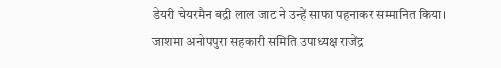डेयरी चेयरमैन बद्री लाल जाट ने उन्हें साफा पहनाकर सम्मानित किया। जाशमा अनोपपुरा सहकारी समिति उपाध्यक्ष राजेंद्र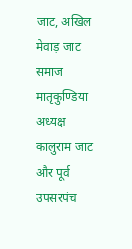जाट, अखिल मेवाड़ जाट समाज मातृकुण्डिया अध्यक्ष कालुराम जाट और पूर्व उपसरपंच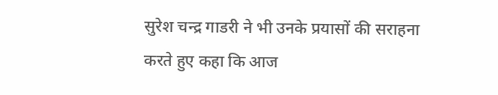सुरेश चन्द्र गाडरी ने भी उनके प्रयासों की सराहना करते हुए कहा कि आज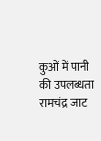कुओं में पानी की उपलब्धता रामचंद्र जाट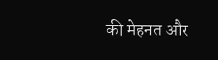की मेहनत और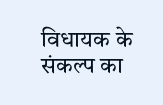विधायक के संकल्प का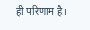ही परिणाम है।